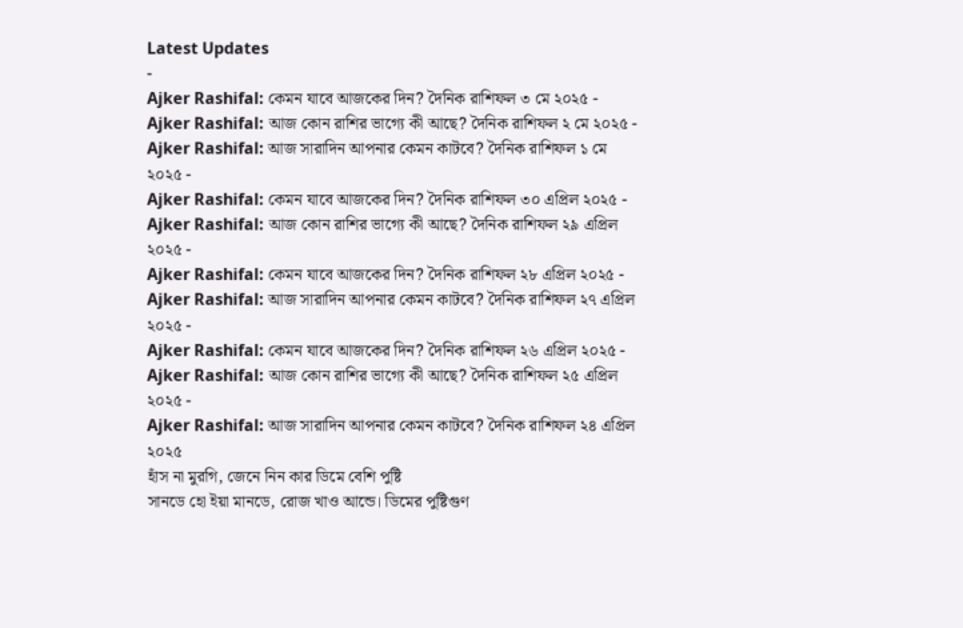Latest Updates
-
Ajker Rashifal: কেমন যাবে আজকের দিন? দৈনিক রাশিফল ৩ মে ২০২৫ -
Ajker Rashifal: আজ কোন রাশির ভাগ্যে কী আছে? দৈনিক রাশিফল ২ মে ২০২৫ -
Ajker Rashifal: আজ সারাদিন আপনার কেমন কাটবে? দৈনিক রাশিফল ১ মে ২০২৫ -
Ajker Rashifal: কেমন যাবে আজকের দিন? দৈনিক রাশিফল ৩০ এপ্রিল ২০২৫ -
Ajker Rashifal: আজ কোন রাশির ভাগ্যে কী আছে? দৈনিক রাশিফল ২৯ এপ্রিল ২০২৫ -
Ajker Rashifal: কেমন যাবে আজকের দিন? দৈনিক রাশিফল ২৮ এপ্রিল ২০২৫ -
Ajker Rashifal: আজ সারাদিন আপনার কেমন কাটবে? দৈনিক রাশিফল ২৭ এপ্রিল ২০২৫ -
Ajker Rashifal: কেমন যাবে আজকের দিন? দৈনিক রাশিফল ২৬ এপ্রিল ২০২৫ -
Ajker Rashifal: আজ কোন রাশির ভাগ্যে কী আছে? দৈনিক রাশিফল ২৫ এপ্রিল ২০২৫ -
Ajker Rashifal: আজ সারাদিন আপনার কেমন কাটবে? দৈনিক রাশিফল ২৪ এপ্রিল ২০২৫
হাঁস না মুরগি, জেনে নিন কার ডিমে বেশি পুষ্টি
সানডে হো ইয়া মানডে, রোজ খাও আন্ডে। ডিমের পুষ্টিগুণ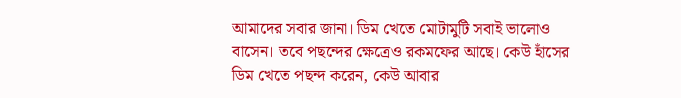আমাদের সবার জানা। ডিম খেতে মোটামুটি সবাই ভালোও বাসেন। তবে পছন্দের ক্ষেত্রেও রকমফের আছে। কেউ হাঁসের ডিম খেতে পছন্দ করেন, কেউ আবার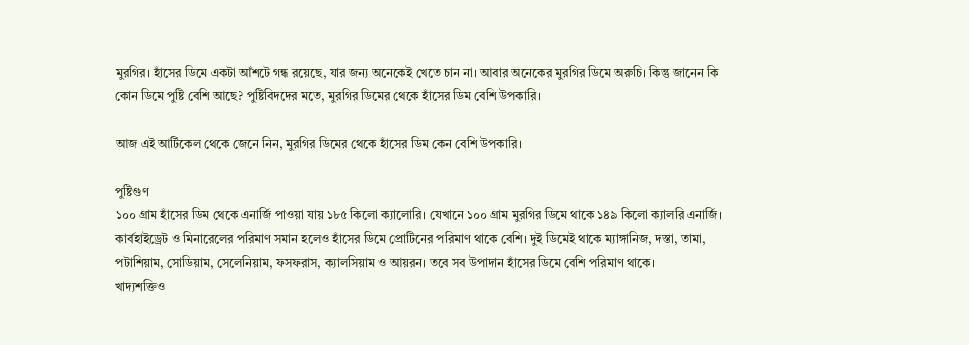মুরগির। হাঁসের ডিমে একটা আঁশটে গন্ধ রয়েছে, যার জন্য অনেকেই খেতে চান না। আবার অনেকের মুরগির ডিমে অরুচি। কিন্তু জানেন কি কোন ডিমে পুষ্টি বেশি আছে? পুষ্টিবিদদের মতে, মুরগির ডিমের থেকে হাঁসের ডিম বেশি উপকারি।

আজ এই আর্টিকেল থেকে জেনে নিন, মুরগির ডিমের থেকে হাঁসের ডিম কেন বেশি উপকারি।

পুষ্টিগুণ
১০০ গ্রাম হাঁসের ডিম থেকে এনার্জি পাওয়া যায় ১৮৫ কিলো ক্যালোরি। যেখানে ১০০ গ্রাম মুরগির ডিমে থাকে ১৪৯ কিলো ক্যালরি এনার্জি। কার্বহাইড্রেট ও মিনারেলের পরিমাণ সমান হলেও হাঁসের ডিমে প্রোটিনের পরিমাণ থাকে বেশি। দুই ডিমেই থাকে ম্যাঙ্গানিজ, দস্তা, তামা, পটাশিয়াম, সোডিয়াম, সেলেনিয়াম, ফসফরাস, ক্যালসিয়াম ও আয়রন। তবে সব উপাদান হাঁসের ডিমে বেশি পরিমাণ থাকে।
খাদ্যশক্তিও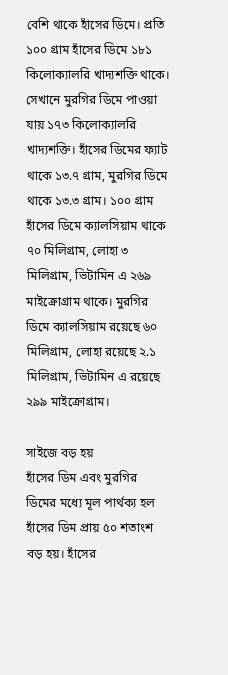বেশি থাকে হাঁসের ডিমে। প্রতি ১০০ গ্রাম হাঁসের ডিমে ১৮১ কিলোক্যালরি খাদ্যশক্তি থাকে। সেখানে মুরগির ডিমে পাওয়া যায় ১৭৩ কিলোক্যালরি খাদ্যশক্তি। হাঁসের ডিমের ফ্যাট থাকে ১৩.৭ গ্রাম, মুরগির ডিমে থাকে ১৩.৩ গ্রাম। ১০০ গ্রাম হাঁসের ডিমে ক্যালসিয়াম থাকে ৭০ মিলিগ্রাম, লোহা ৩ মিলিগ্রাম, ভিটামিন এ ২৬৯ মাইক্রোগ্রাম থাকে। মুরগির ডিমে ক্যালসিয়াম রয়েছে ৬০ মিলিগ্রাম, লোহা রয়েছে ২.১ মিলিগ্রাম, ভিটামিন এ রয়েছে ২৯৯ মাইক্রোগ্রাম।

সাইজে বড় হয়
হাঁসের ডিম এবং মুরগির ডিমের মধ্যে মূল পার্থক্য হল হাঁসের ডিম প্রায় ৫০ শতাংশ বড় হয়। হাঁসের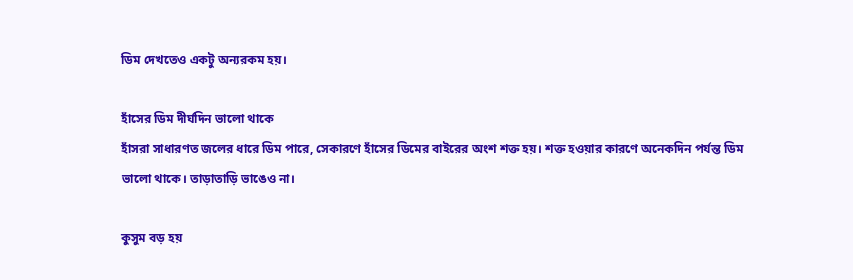ডিম দেখতেও একটু অন্যরকম হয়।

হাঁসের ডিম দীর্ঘদিন ভালো থাকে
হাঁসরা সাধারণত জলের ধারে ডিম পারে, সেকারণে হাঁসের ডিমের বাইরের অংশ শক্ত হয়। শক্ত হওয়ার কারণে অনেকদিন পর্যন্ত ডিম ভালো থাকে। তাড়াতাড়ি ভাঙেও না।

কুসুম বড় হয়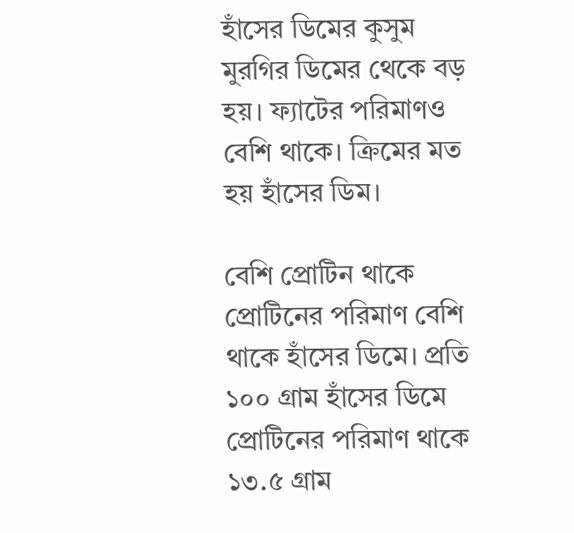হাঁসের ডিমের কুসুম মুরগির ডিমের থেকে বড় হয়। ফ্যাটের পরিমাণও বেশি থাকে। ক্রিমের মত হয় হাঁসের ডিম।

বেশি প্রোটিন থাকে
প্রোটিনের পরিমাণ বেশি থাকে হাঁসের ডিমে। প্রতি ১০০ গ্রাম হাঁসের ডিমে প্রোটিনের পরিমাণ থাকে ১৩.৫ গ্রাম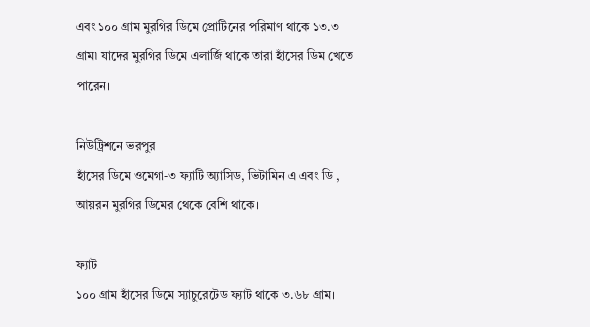এবং ১০০ গ্রাম মুরগির ডিমে প্রোটিনের পরিমাণ থাকে ১৩.৩ গ্রাম৷ যাদের মুরগির ডিমে এলার্জি থাকে তারা হাঁসের ডিম খেতে পারেন।

নিউট্রিশনে ভরপুর
হাঁসের ডিমে ওমেগা-৩ ফ্যাটি অ্যাসিড, ভিটামিন এ এবং ডি , আয়রন মুরগির ডিমের থেকে বেশি থাকে।

ফ্যাট
১০০ গ্রাম হাঁসের ডিমে স্যাচুরেটেড ফ্যাট থাকে ৩.৬৮ গ্রাম।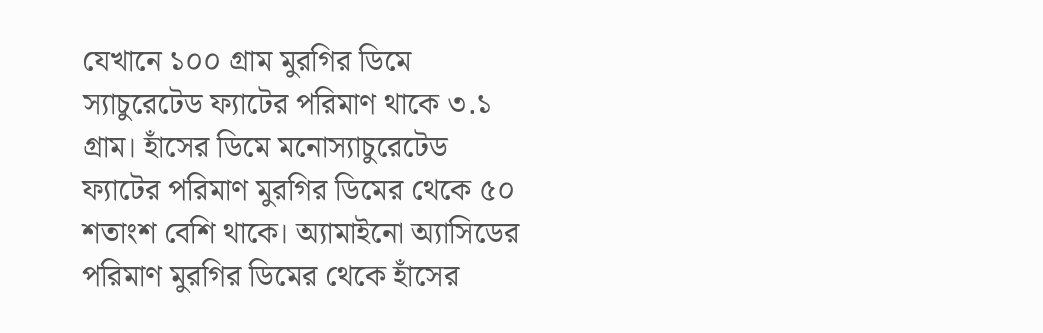যেখানে ১০০ গ্রাম মুরগির ডিমে স্যাচুরেটেড ফ্যাটের পরিমাণ থাকে ৩.১ গ্রাম। হাঁসের ডিমে মনোস্যাচুরেটেড ফ্যাটের পরিমাণ মুরগির ডিমের থেকে ৫০ শতাংশ বেশি থাকে। অ্যামাইনো অ্যাসিডের পরিমাণ মুরগির ডিমের থেকে হাঁসের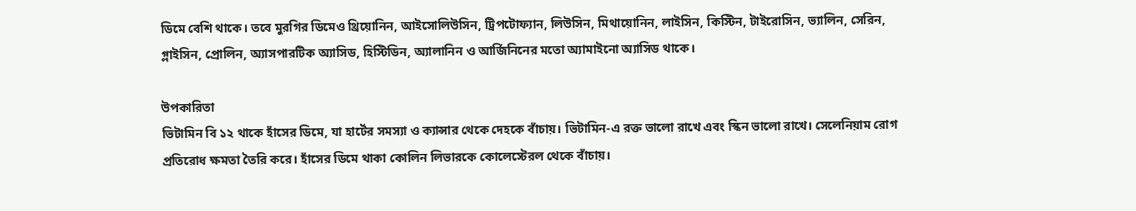ডিমে বেশি থাকে। তবে মুরগির ডিমেও থ্রিয়োনিন, আইসোলিউসিন, ট্রিপটোফ্যান, লিউসিন, মিথায়োনিন, লাইসিন, কিস্টিন, টাইরোসিন, ভ্যালিন, সেরিন, গ্লাইসিন, প্রোলিন, অ্যাসপারটিক অ্যাসিড, হিস্টিডিন, অ্যালানিন ও আর্জিনিনের মতো অ্যামাইনো অ্যাসিড থাকে।

উপকারিতা
ভিটামিন বি ১২ থাকে হাঁসের ডিমে, যা হার্টের সমস্যা ও ক্যান্সার থেকে দেহকে বাঁচায়। ভিটামিন-এ রক্ত ভালো রাখে এবং স্কিন ভালো রাখে। সেলেনিয়াম রোগ প্রতিরোধ ক্ষমতা তৈরি করে। হাঁসের ডিমে থাকা কোলিন লিভারকে কোলেস্টেরল থেকে বাঁচায়।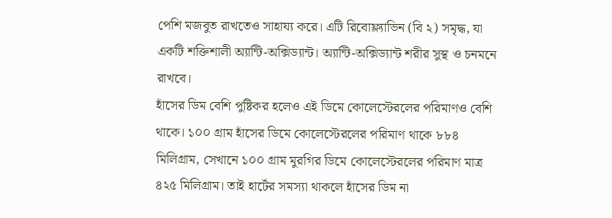পেশি মজবুত রাখতেও সাহায্য করে। এটি রিবোফ্ল্যাভিন (বি ২) সমৃদ্ধ, যা একটি শক্তিশালী অ্যান্টি-অক্সিড্যান্ট। অ্যান্টি-অক্সিড্যান্ট শরীর সুস্থ ও চনমনে রাখবে।
হাঁসের ডিম বেশি পুষ্টিকর হলেও এই ডিমে কোলেস্টেরলের পরিমাণও বেশি থাকে। ১০০ গ্রাম হাঁসের ডিমে কোলেস্টেরলের পরিমাণ থাকে ৮৮৪ মিলিগ্রাম, সেখানে ১০০ গ্রাম মুরগির ডিমে কোলেস্টেরলের পরিমাণ মাত্র ৪২৫ মিলিগ্রাম। তাই হার্টের সমস্যা থাকলে হাঁসের ডিম না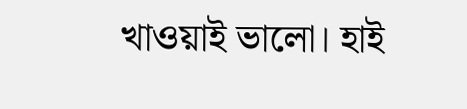খাওয়াই ভালো। হাই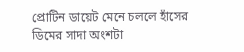প্রোটিন ডায়েট মেনে চললে হাঁসের ডিমের সাদা অংশটা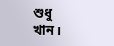শুধু খান।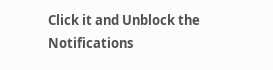Click it and Unblock the Notifications